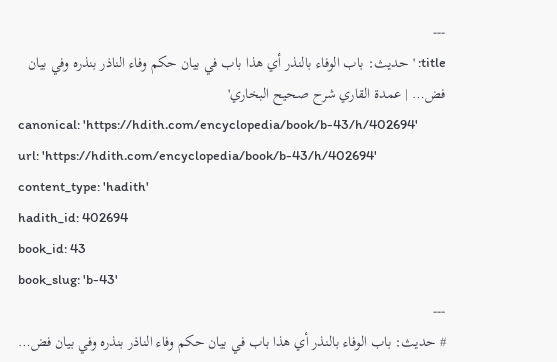---
title: 'حديث: باب الوفاء بالنذر أي هذا باب في بيان حكم وفاء الناذر بنذره وفي بيان فض… | عمدة القاري شرح صحيح البخاري'
canonical: 'https://hdith.com/encyclopedia/book/b-43/h/402694'
url: 'https://hdith.com/encyclopedia/book/b-43/h/402694'
content_type: 'hadith'
hadith_id: 402694
book_id: 43
book_slug: 'b-43'
---
# حديث: باب الوفاء بالنذر أي هذا باب في بيان حكم وفاء الناذر بنذره وفي بيان فض…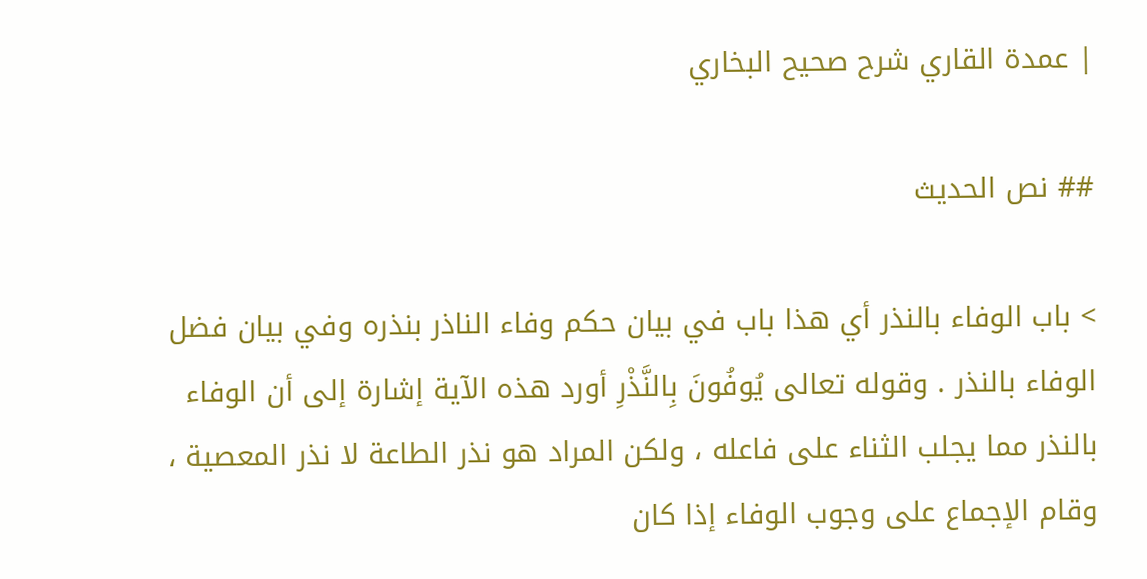| عمدة القاري شرح صحيح البخاري

## نص الحديث

> باب الوفاء بالنذر أي هذا باب في بيان حكم وفاء الناذر بنذره وفي بيان فضل الوفاء بالنذر . وقوله تعالى يُوفُونَ بِالنَّذْرِ أورد هذه الآية إشارة إلى أن الوفاء بالنذر مما يجلب الثناء على فاعله ، ولكن المراد هو نذر الطاعة لا نذر المعصية ، وقام الإجماع على وجوب الوفاء إذا كان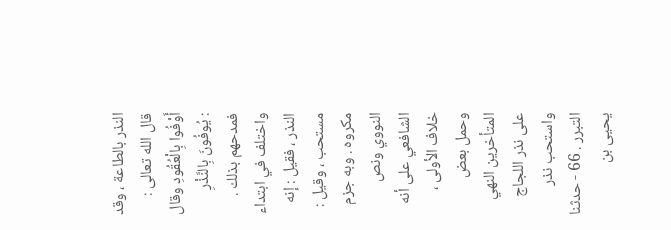النذر بالطاعة ، وقد قال الله تعالى : أَوْفُوا بِالْعُقُودِ وقال : يُوفُونَ بِالنَّذْرِ فمدحهم بذلك . واختلف في ابتداء النذر ، فقيل : إنه مستحب ، وقيل : مكروه . وبه جزم النووي ونص الشافعي على أنه خلاف الأولى ، وحمل بعض المتأخرين النهي على نذر اللجاج واستحب نذر التبرر . 66 - حدثنا يحيى بن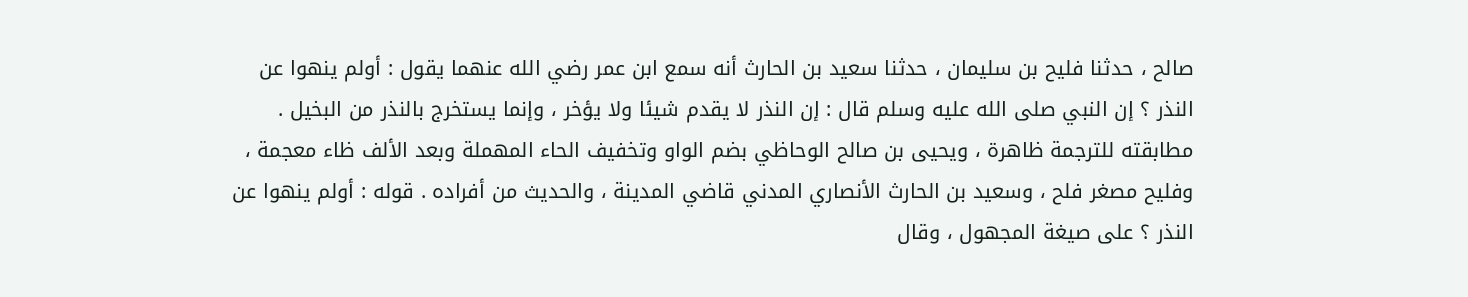صالح ، حدثنا فليح بن سليمان ، حدثنا سعيد بن الحارث أنه سمع ابن عمر رضي الله عنهما يقول : أولم ينهوا عن النذر ؟ إن النبي صلى الله عليه وسلم قال : إن النذر لا يقدم شيئا ولا يؤخر ، وإنما يستخرج بالنذر من البخيل . مطابقته للترجمة ظاهرة ، ويحيى بن صالح الوحاظي بضم الواو وتخفيف الحاء المهملة وبعد الألف ظاء معجمة ، وفليح مصغر فلح ، وسعيد بن الحارث الأنصاري المدني قاضي المدينة ، والحديث من أفراده . قوله : أولم ينهوا عن النذر ؟ على صيغة المجهول ، وقال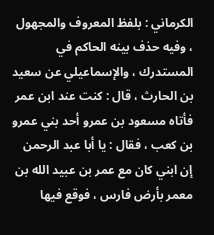الكرماني : بلفظ المعروف والمجهول ، وفيه حذف بينه الحاكم في المستدرك ، والإسماعيلي عن سعيد بن الحارث ، قال : كنت عند ابن عمر فأتاه مسعود بن عمرو أحد بني عمرو بن كعب ، فقال : يا أبا عبد الرحمن إن ابني كان مع عمر بن عبيد الله بن معمر بأرض فارس ، فوقع فيها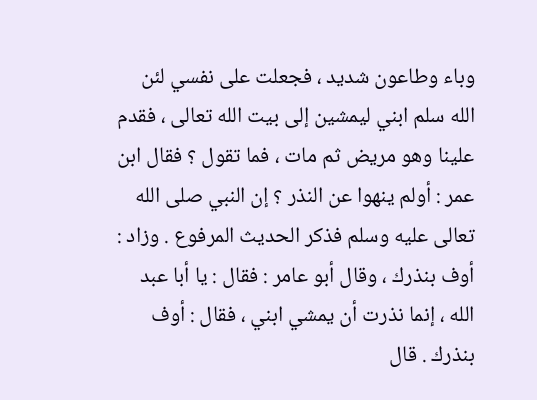وباء وطاعون شديد ، فجعلت على نفسي لئن الله سلم ابني ليمشين إلى بيت الله تعالى ، فقدم علينا وهو مريض ثم مات ، فما تقول ؟ فقال ابن عمر : أولم ينهوا عن النذر ؟ إن النبي صلى الله تعالى عليه وسلم فذكر الحديث المرفوع . وزاد : أوف بنذرك ، وقال أبو عامر : فقال : يا أبا عبد الله ، إنما نذرت أن يمشي ابني ، فقال : أوف بنذرك . قال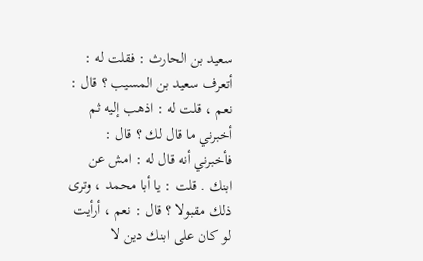سعيد بن الحارث : فقلت له : أتعرف سعيد بن المسيب ؟ قال : نعم ، قلت له : اذهب إليه ثم أخبرني ما قال لك ؟ قال : فأخبرني أنه قال له : امش عن ابنك . قلت : يا أبا محمد ، وترى ذلك مقبولا ؟ قال : نعم ، أرأيت لو كان على ابنك دين لا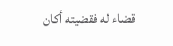قضاء له فقضيته أكان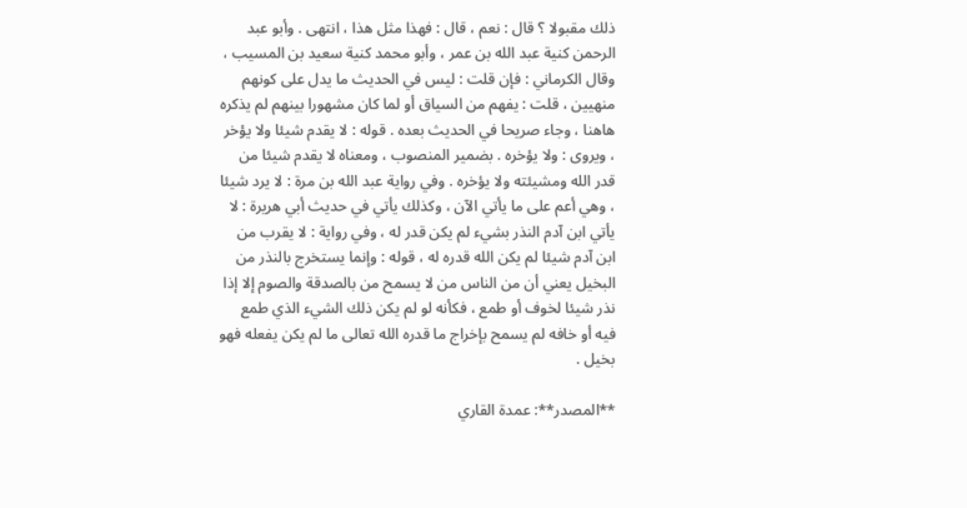ذلك مقبولا ؟ قال : نعم ، قال : فهذا مثل هذا ، انتهى . وأبو عبد الرحمن كنية عبد الله بن عمر ، وأبو محمد كنية سعيد بن المسيب ، وقال الكرماني : فإن قلت : ليس في الحديث ما يدل على كونهم منهيين ، قلت : يفهم من السياق أو لما كان مشهورا بينهم لم يذكره هاهنا ، وجاء صريحا في الحديث بعده . قوله : لا يقدم شيئا ولا يؤخر ، ويروى : ولا يؤخره . بضمير المنصوب ، ومعناه لا يقدم شيئا من قدر الله ومشيئته ولا يؤخره . وفي رواية عبد الله بن مرة : لا يرد شيئا ، وهي أعم على ما يأتي الآن ، وكذلك يأتي في حديث أبي هريرة : لا يأتي ابن آدم النذر بشيء لم يكن قدر له ، وفي رواية : لا يقرب من ابن آدم شيئا لم يكن الله قدره له ، قوله : وإنما يستخرج بالنذر من البخيل يعني أن من الناس من لا يسمح من بالصدقة والصوم إلا إذا نذر شيئا لخوف أو طمع ، فكأنه لو لم يكن ذلك الشيء الذي طمع فيه أو خافه لم يسمح بإخراج ما قدره الله تعالى ما لم يكن يفعله فهو بخيل .

**المصدر**: عمدة القاري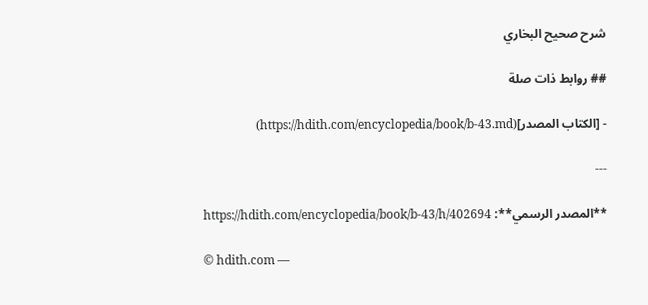شرح صحيح البخاري

## روابط ذات صلة

- [الكتاب المصدر](https://hdith.com/encyclopedia/book/b-43.md)

---

**المصدر الرسمي**: https://hdith.com/encyclopedia/book/b-43/h/402694

© hdith.com —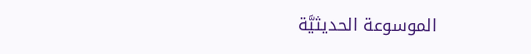الموسوعة الحديثيَّة